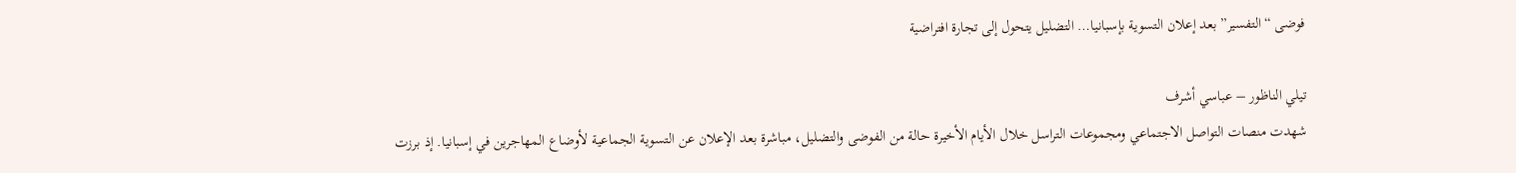فوضى “التفسير” بعد إعلان التسوية بإسبانيا… التضليل يتحول إلى تجارة افتراضية

تيلي الناظور – عباسي أشرف
شهدت منصات التواصل الاجتماعي ومجموعات التراسل خلال الأيام الأخيرة حالة من الفوضى والتضليل، مباشرة بعد الإعلان عن التسوية الجماعية لأوضاع المهاجرين في إسبانيا. إذ برزت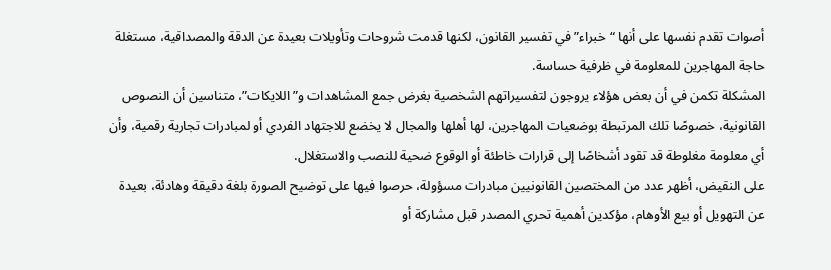أصوات تقدم نفسها على أنها “خبراء” في تفسير القانون، لكنها قدمت شروحات وتأويلات بعيدة عن الدقة والمصداقية، مستغلة حاجة المهاجرين للمعلومة في ظرفية حساسة.
المشكلة تكمن في أن بعض هؤلاء يروجون لتفسيراتهم الشخصية بغرض جمع المشاهدات و”اللايكات”، متناسين أن النصوص القانونية، خصوصًا تلك المرتبطة بوضعيات المهاجرين، لها أهلها والمجال لا يخضع للاجتهاد الفردي أو لمبادرات تجارية رقمية، وأن أي معلومة مغلوطة قد تقود أشخاصًا إلى قرارات خاطئة أو الوقوع ضحية للنصب والاستغلال.
على النقيض، أظهر عدد من المختصين القانونيين مبادرات مسؤولة، حرصوا فيها على توضيح الصورة بلغة دقيقة وهادئة، بعيدة عن التهويل أو بيع الأوهام، مؤكدين أهمية تحري المصدر قبل مشاركة أو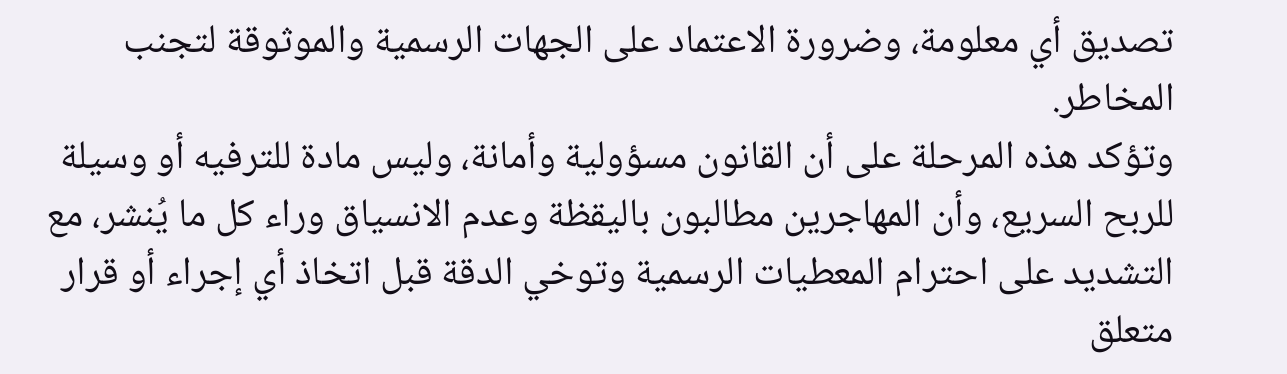تصديق أي معلومة، وضرورة الاعتماد على الجهات الرسمية والموثوقة لتجنب المخاطر.
وتؤكد هذه المرحلة على أن القانون مسؤولية وأمانة، وليس مادة للترفيه أو وسيلة للربح السريع، وأن المهاجرين مطالبون باليقظة وعدم الانسياق وراء كل ما يُنشر، مع التشديد على احترام المعطيات الرسمية وتوخي الدقة قبل اتخاذ أي إجراء أو قرار متعلق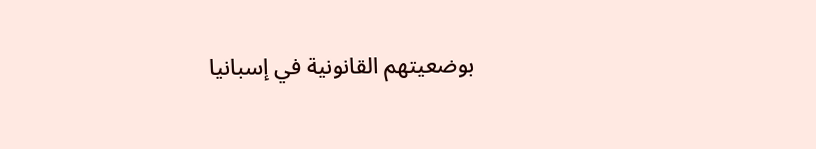بوضعيتهم القانونية في إسبانيا